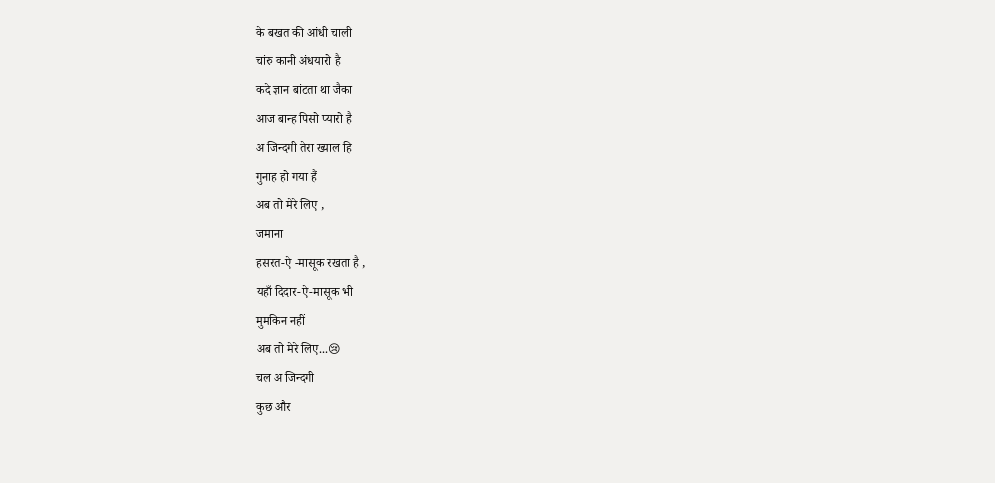के बखत की आंधी चाली
चांरु कानी अंधयारो है
कदे ज्ञान बांटता था जैका
आज बान्ह पिसो प्यारो है
अ जिन्दगी तेरा ख्याल हि
गुनाह हो गया हैं
अब तो मेरे लिए ,
जमाना
हसरत-ऐ -मासूक रखता है ,
यहाँ दिदार-ऐ-मासूक भी
मुमकिन नहीं
अब तो मेरे लिए...😢
चल अ जिन्दगी
कुछ और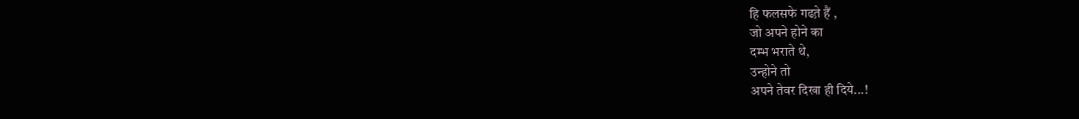हि फलसफे गढत़े हैं ,
जो अपने होने का
दम्भ भराते थे,
उन्होने तो
अपने तेवर दिखा ही दिये...!